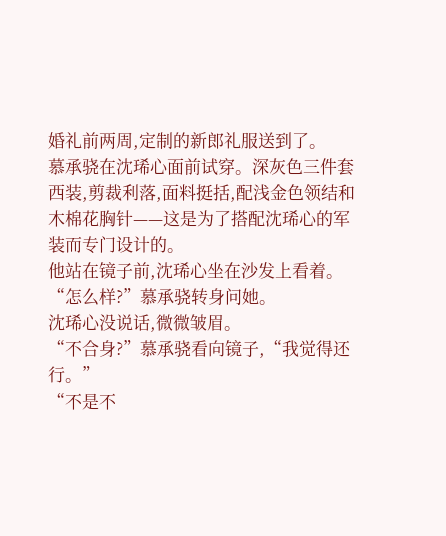婚礼前两周,定制的新郎礼服送到了。
慕承骁在沈琋心面前试穿。深灰色三件套西装,剪裁利落,面料挺括,配浅金色领结和木棉花胸针——这是为了搭配沈琋心的军装而专门设计的。
他站在镜子前,沈琋心坐在沙发上看着。
“怎么样?”慕承骁转身问她。
沈琋心没说话,微微皱眉。
“不合身?”慕承骁看向镜子,“我觉得还行。”
“不是不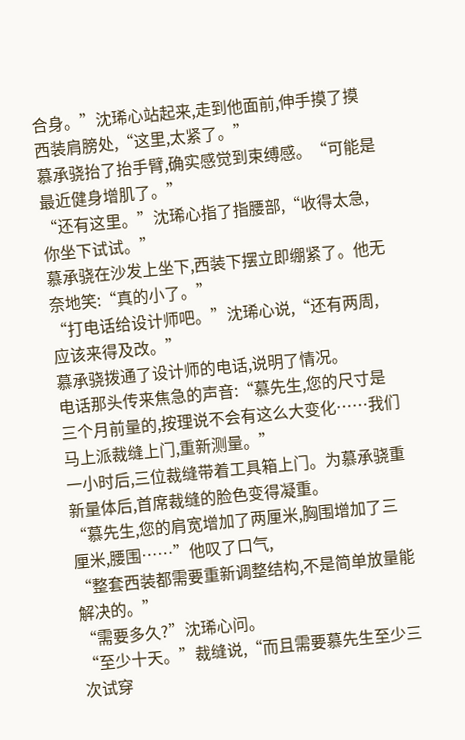合身。”沈琋心站起来,走到他面前,伸手摸了摸西装肩膀处,“这里,太紧了。”
慕承骁抬了抬手臂,确实感觉到束缚感。“可能是最近健身增肌了。”
“还有这里。”沈琋心指了指腰部,“收得太急,你坐下试试。”
慕承骁在沙发上坐下,西装下摆立即绷紧了。他无奈地笑:“真的小了。”
“打电话给设计师吧。”沈琋心说,“还有两周,应该来得及改。”
慕承骁拨通了设计师的电话,说明了情况。
电话那头传来焦急的声音:“慕先生,您的尺寸是三个月前量的,按理说不会有这么大变化……我们马上派裁缝上门,重新测量。”
一小时后,三位裁缝带着工具箱上门。为慕承骁重新量体后,首席裁缝的脸色变得凝重。
“慕先生,您的肩宽增加了两厘米,胸围增加了三厘米,腰围……”他叹了口气,
“整套西装都需要重新调整结构,不是简单放量能解决的。”
“需要多久?”沈琋心问。
“至少十天。”裁缝说,“而且需要慕先生至少三次试穿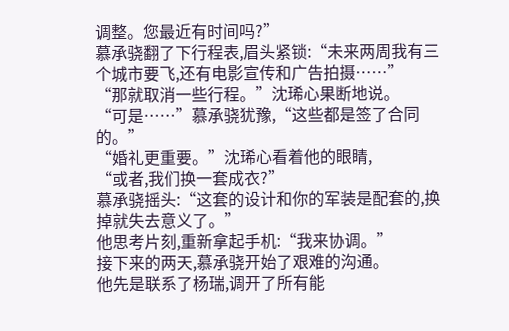调整。您最近有时间吗?”
慕承骁翻了下行程表,眉头紧锁:“未来两周我有三个城市要飞,还有电影宣传和广告拍摄……”
“那就取消一些行程。”沈琋心果断地说。
“可是……”慕承骁犹豫,“这些都是签了合同的。”
“婚礼更重要。”沈琋心看着他的眼睛,
“或者,我们换一套成衣?”
慕承骁摇头:“这套的设计和你的军装是配套的,换掉就失去意义了。”
他思考片刻,重新拿起手机:“我来协调。”
接下来的两天,慕承骁开始了艰难的沟通。
他先是联系了杨瑞,调开了所有能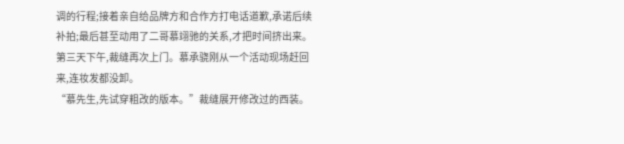调的行程;接着亲自给品牌方和合作方打电话道歉,承诺后续补拍;最后甚至动用了二哥慕翊驰的关系,才把时间挤出来。
第三天下午,裁缝再次上门。慕承骁刚从一个活动现场赶回来,连妆发都没卸。
“慕先生,先试穿粗改的版本。”裁缝展开修改过的西装。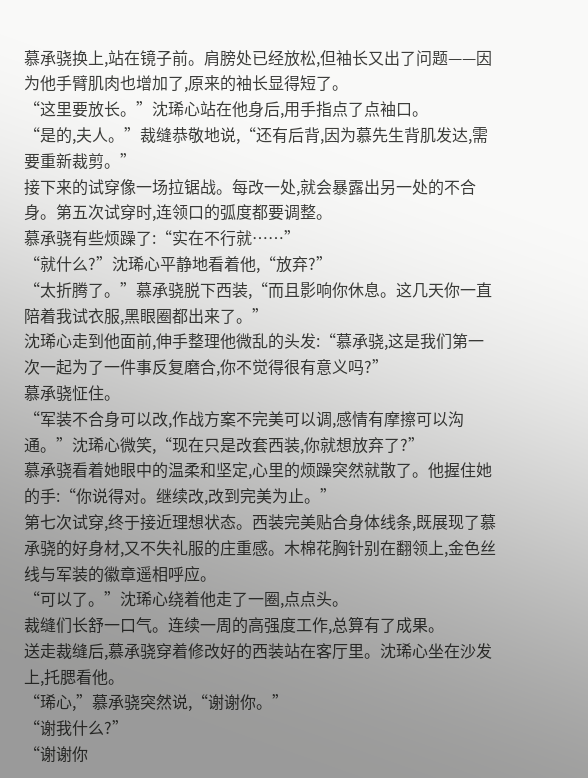慕承骁换上,站在镜子前。肩膀处已经放松,但袖长又出了问题——因为他手臂肌肉也增加了,原来的袖长显得短了。
“这里要放长。”沈琋心站在他身后,用手指点了点袖口。
“是的,夫人。”裁缝恭敬地说,“还有后背,因为慕先生背肌发达,需要重新裁剪。”
接下来的试穿像一场拉锯战。每改一处,就会暴露出另一处的不合身。第五次试穿时,连领口的弧度都要调整。
慕承骁有些烦躁了:“实在不行就……”
“就什么?”沈琋心平静地看着他,“放弃?”
“太折腾了。”慕承骁脱下西装,“而且影响你休息。这几天你一直陪着我试衣服,黑眼圈都出来了。”
沈琋心走到他面前,伸手整理他微乱的头发:“慕承骁,这是我们第一次一起为了一件事反复磨合,你不觉得很有意义吗?”
慕承骁怔住。
“军装不合身可以改,作战方案不完美可以调,感情有摩擦可以沟通。”沈琋心微笑,“现在只是改套西装,你就想放弃了?”
慕承骁看着她眼中的温柔和坚定,心里的烦躁突然就散了。他握住她的手:“你说得对。继续改,改到完美为止。”
第七次试穿,终于接近理想状态。西装完美贴合身体线条,既展现了慕承骁的好身材,又不失礼服的庄重感。木棉花胸针别在翻领上,金色丝线与军装的徽章遥相呼应。
“可以了。”沈琋心绕着他走了一圈,点点头。
裁缝们长舒一口气。连续一周的高强度工作,总算有了成果。
送走裁缝后,慕承骁穿着修改好的西装站在客厅里。沈琋心坐在沙发上,托腮看他。
“琋心,”慕承骁突然说,“谢谢你。”
“谢我什么?”
“谢谢你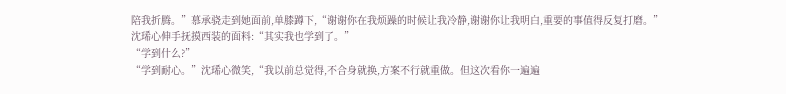陪我折腾。”慕承骁走到她面前,单膝蹲下,“谢谢你在我烦躁的时候让我冷静,谢谢你让我明白,重要的事值得反复打磨。”
沈琋心伸手抚摸西装的面料:“其实我也学到了。”
“学到什么?”
“学到耐心。”沈琋心微笑,“我以前总觉得,不合身就换,方案不行就重做。但这次看你一遍遍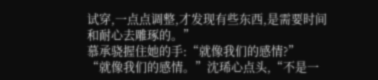试穿,一点点调整,才发现有些东西,是需要时间和耐心去雕琢的。”
慕承骁握住她的手:“就像我们的感情?”
“就像我们的感情。”沈琋心点头,“不是一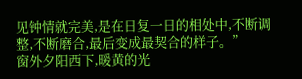见钟情就完美,是在日复一日的相处中,不断调整,不断磨合,最后变成最契合的样子。”
窗外夕阳西下,暖黄的光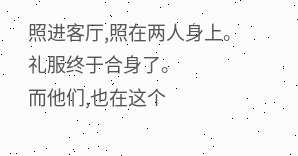照进客厅,照在两人身上。
礼服终于合身了。
而他们,也在这个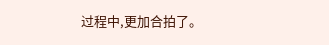过程中,更加合拍了。